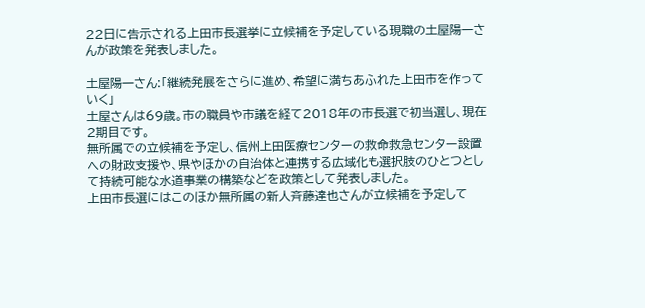22日に告示される上田市長選挙に立候補を予定している現職の土屋陽一さんが政策を発表しました。

土屋陽一さん:「継続発展をさらに進め、希望に満ちあふれた上田市を作っていく」
土屋さんは69歳。市の職員や市議を経て2018年の市長選で初当選し、現在2期目です。
無所属での立候補を予定し、信州上田医療センターの救命救急センター設置への財政支援や、県やほかの自治体と連携する広域化も選択肢のひとつとして持続可能な水道事業の構築などを政策として発表しました。
上田市長選にはこのほか無所属の新人斉藤達也さんが立候補を予定して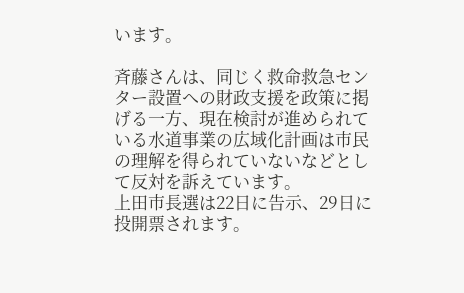います。

斉藤さんは、同じく救命救急センター設置への財政支援を政策に掲げる一方、現在検討が進められている水道事業の広域化計画は市民の理解を得られていないなどとして反対を訴えています。
上田市長選は22日に告示、29日に投開票されます。